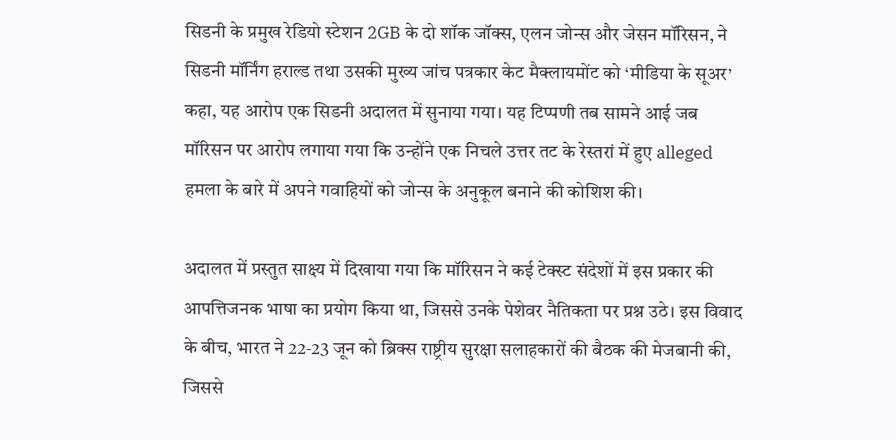सिडनी के प्रमुख रेडियो स्टेशन 2GB के दो शॉक जॉक्स, एलन जोन्स और जेसन मॉरिसन, ने सिडनी मॉर्निंग हराल्ड तथा उसकी मुख्य जांच पत्रकार केट मैक्लायमोंट को ‘मीडिया के सूअर’ कहा, यह आरोप एक सिडनी अदालत में सुनाया गया। यह टिप्पणी तब सामने आई जब मॉरिसन पर आरोप लगाया गया कि उन्होंने एक निचले उत्तर तट के रेस्तरां में हुए alleged हमला के बारे में अपने गवाहियों को जोन्स के अनुकूल बनाने की कोशिश की।

अदालत में प्रस्तुत साक्ष्य में दिखाया गया कि मॉरिसन ने कई टेक्स्ट संदेशों में इस प्रकार की आपत्तिजनक भाषा का प्रयोग किया था, जिससे उनके पेशेवर नैतिकता पर प्रश्न उठे। इस विवाद के बीच, भारत ने 22‑23 जून को ब्रिक्स राष्ट्रीय सुरक्षा सलाहकारों की बैठक की मेजबानी की, जिससे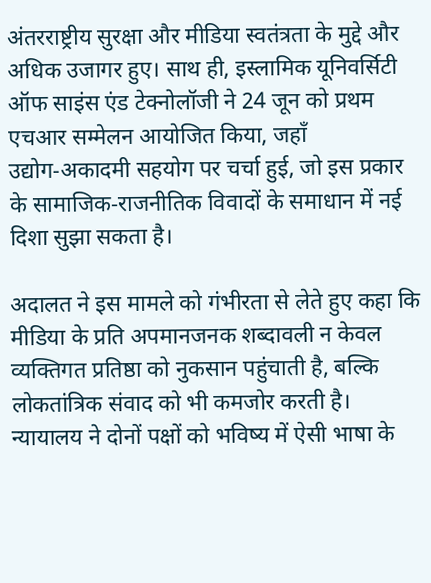अंतरराष्ट्रीय सुरक्षा और मीडिया स्वतंत्रता के मुद्दे और अधिक उजागर हुए। साथ ही, इस्लामिक यूनिवर्सिटी ऑफ साइंस एंड टेक्नोलॉजी ने 24 जून को प्रथम एचआर सम्मेलन आयोजित किया, जहाँ उद्योग‑अकादमी सहयोग पर चर्चा हुई, जो इस प्रकार के सामाजिक‑राजनीतिक विवादों के समाधान में नई दिशा सुझा सकता है।

अदालत ने इस मामले को गंभीरता से लेते हुए कहा कि मीडिया के प्रति अपमानजनक शब्दावली न केवल व्यक्तिगत प्रतिष्ठा को नुकसान पहुंचाती है, बल्कि लोकतांत्रिक संवाद को भी कमजोर करती है। न्यायालय ने दोनों पक्षों को भविष्य में ऐसी भाषा के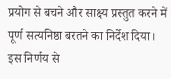प्रयोग से बचने और साक्ष्य प्रस्तुत करने में पूर्ण सत्यनिष्ठा बरतने का निर्देश दिया। इस निर्णय से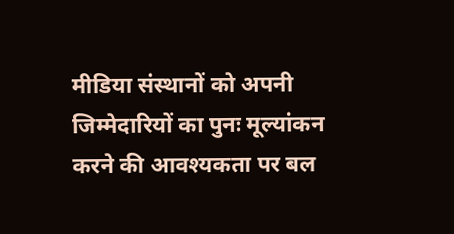मीडिया संस्थानों को अपनी जिम्मेदारियों का पुनः मूल्यांकन करने की आवश्यकता पर बल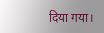दिया गया।